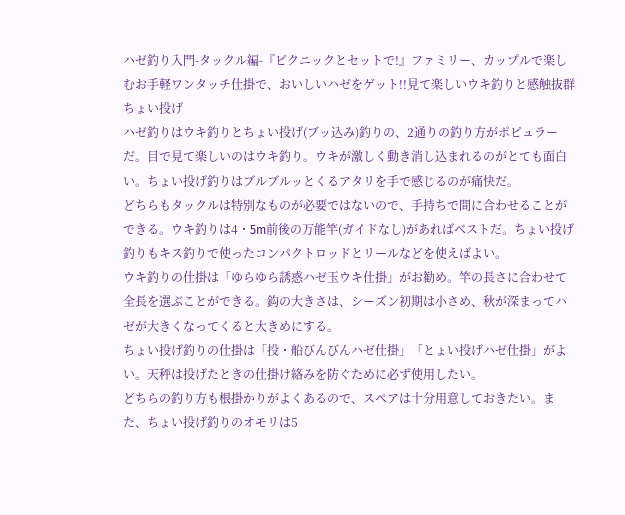ハゼ釣り入門-タックル編-『ピクニックとセットで!』ファミリー、カップルで楽しむお手軽ワンタッチ仕掛で、おいしいハゼをゲット!!見て楽しいウキ釣りと感触抜群ちょい投げ
ハゼ釣りはウキ釣りとちょい投げ(ブッ込み)釣りの、2通りの釣り方がポピュラーだ。目で見て楽しいのはウキ釣り。ウキが激しく動き消し込まれるのがとても面白い。ちょい投げ釣りはブルブルッとくるアタリを手で感じるのが痛快だ。
どちらもタックルは特別なものが必要ではないので、手持ちで間に合わせることができる。ウキ釣りは4・5m前後の万能竿(ガイドなし)があればベストだ。ちょい投げ釣りもキス釣りで使ったコンパクトロッドとリールなどを使えばよい。
ウキ釣りの仕掛は「ゆらゆら誘惑ハゼ玉ウキ仕掛」がお勧め。竿の長さに合わせて全長を選ぶことができる。鈎の大きさは、シーズン初期は小さめ、秋が深まってハゼが大きくなってくると大きめにする。
ちょい投げ釣りの仕掛は「投・船びんびんハゼ仕掛」「とょい投げハゼ仕掛」がよい。天秤は投げたときの仕掛け絡みを防ぐために必ず使用したい。
どちらの釣り方も根掛かりがよくあるので、スペアは十分用意しておきたい。また、ちょい投げ釣りのオモリは5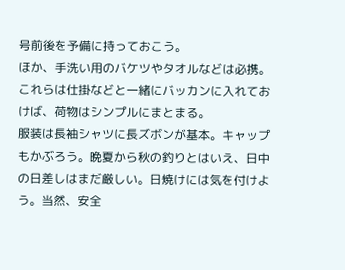号前後を予備に持っておこう。
ほか、手洗い用のバケツやタオルなどは必携。これらは仕掛などと一緒にバッカンに入れておけば、荷物はシンプルにまとまる。
服装は長袖シャツに長ズボンが基本。キャップもかぶろう。晩夏から秋の釣りとはいえ、日中の日差しはまだ厳しい。日焼けには気を付けよう。当然、安全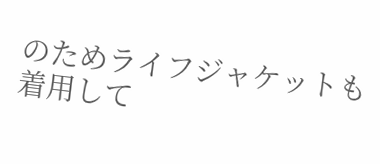のためライフジャケットも着用して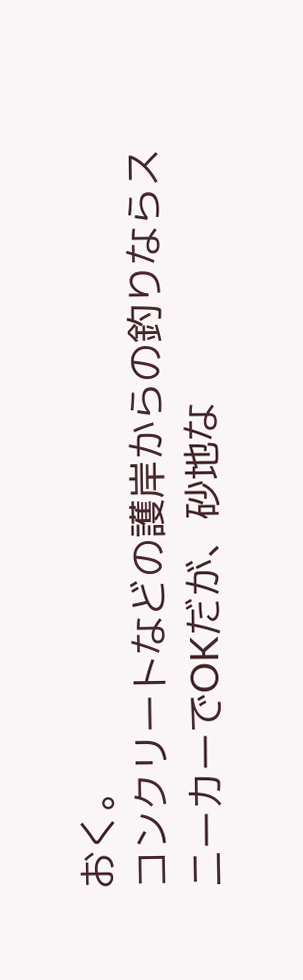おく。
コンクリートなどの護岸からの釣りならスニーカーでOKだが、砂地な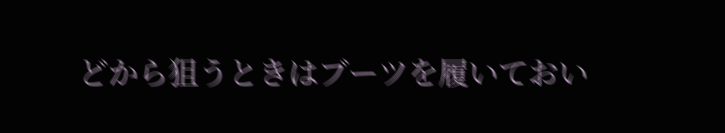どから狙うときはブーツを履いておい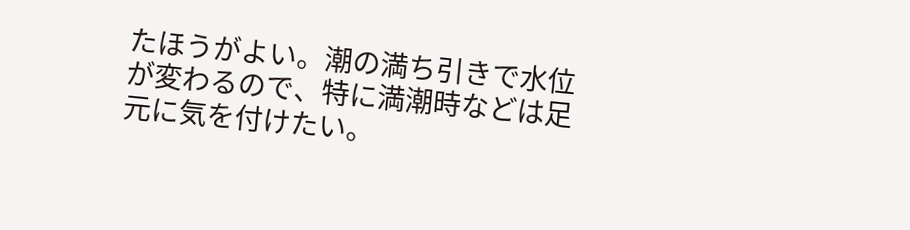たほうがよい。潮の満ち引きで水位が変わるので、特に満潮時などは足元に気を付けたい。